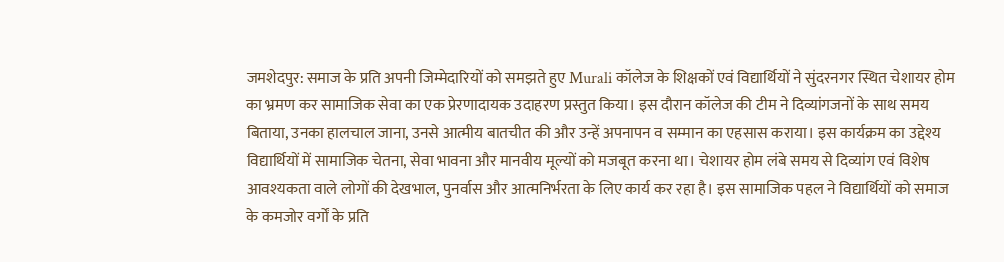जमशेदपुर: समाज के प्रति अपनी जिम्मेदारियों को समझते हुए Murali कॉलेज के शिक्षकों एवं विद्यार्थियों ने सुंदरनगर स्थित चेशायर होम का भ्रमण कर सामाजिक सेवा का एक प्रेरणादायक उदाहरण प्रस्तुत किया। इस दौरान कॉलेज की टीम ने दिव्यांगजनों के साथ समय बिताया, उनका हालचाल जाना, उनसे आत्मीय बातचीत की और उन्हें अपनापन व सम्मान का एहसास कराया। इस कार्यक्रम का उद्देश्य विद्यार्थियों में सामाजिक चेतना, सेवा भावना और मानवीय मूल्यों को मजबूत करना था। चेशायर होम लंबे समय से दिव्यांग एवं विशेष आवश्यकता वाले लोगों की देखभाल, पुनर्वास और आत्मनिर्भरता के लिए कार्य कर रहा है। इस सामाजिक पहल ने विद्यार्थियों को समाज के कमजोर वर्गों के प्रति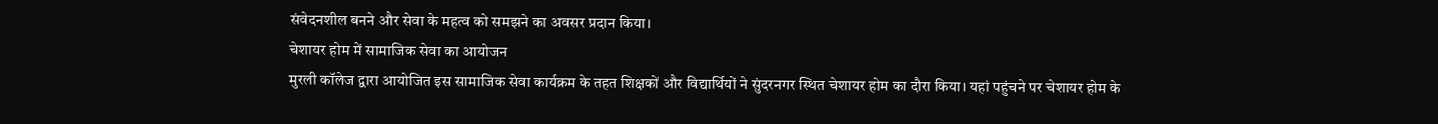संवेदनशील बनने और सेवा के महत्व को समझने का अवसर प्रदान किया।
चेशायर होम में सामाजिक सेवा का आयोजन
मुरली कॉलेज द्वारा आयोजित इस सामाजिक सेवा कार्यक्रम के तहत शिक्षकों और विद्यार्थियों ने सुंदरनगर स्थित चेशायर होम का दौरा किया। यहां पहुंचने पर चेशायर होम के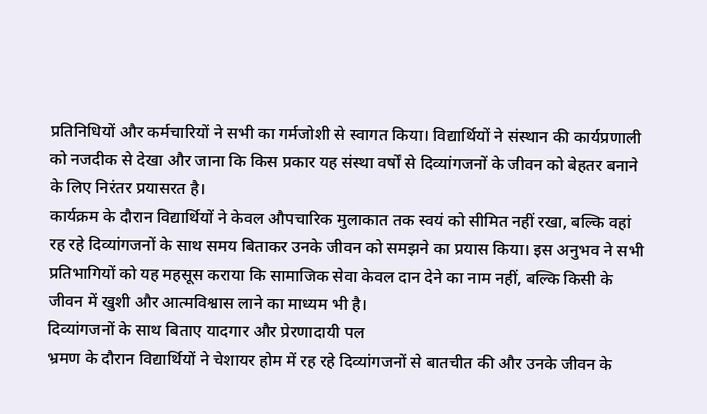प्रतिनिधियों और कर्मचारियों ने सभी का गर्मजोशी से स्वागत किया। विद्यार्थियों ने संस्थान की कार्यप्रणाली को नजदीक से देखा और जाना कि किस प्रकार यह संस्था वर्षों से दिव्यांगजनों के जीवन को बेहतर बनाने के लिए निरंतर प्रयासरत है।
कार्यक्रम के दौरान विद्यार्थियों ने केवल औपचारिक मुलाकात तक स्वयं को सीमित नहीं रखा, बल्कि वहां रह रहे दिव्यांगजनों के साथ समय बिताकर उनके जीवन को समझने का प्रयास किया। इस अनुभव ने सभी प्रतिभागियों को यह महसूस कराया कि सामाजिक सेवा केवल दान देने का नाम नहीं, बल्कि किसी के जीवन में खुशी और आत्मविश्वास लाने का माध्यम भी है।
दिव्यांगजनों के साथ बिताए यादगार और प्रेरणादायी पल
भ्रमण के दौरान विद्यार्थियों ने चेशायर होम में रह रहे दिव्यांगजनों से बातचीत की और उनके जीवन के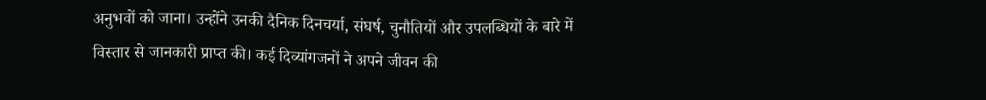अनुभवों को जाना। उन्होंने उनकी दैनिक दिनचर्या, संघर्ष, चुनौतियों और उपलब्धियों के बारे में विस्तार से जानकारी प्राप्त की। कई दिव्यांगजनों ने अपने जीवन की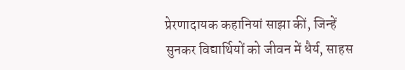प्रेरणादायक कहानियां साझा कीं, जिन्हें सुनकर विद्यार्थियों को जीवन में धैर्य, साहस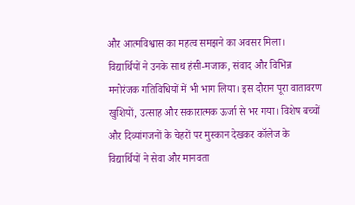और आत्मविश्वास का महत्व समझने का अवसर मिला।
विद्यार्थियों ने उनके साथ हंसी-मजाक, संवाद और विभिन्न मनोरंजक गतिविधियों में भी भाग लिया। इस दौरान पूरा वातावरण खुशियों, उत्साह और सकारात्मक ऊर्जा से भर गया। विशेष बच्चों और दिव्यांगजनों के चेहरों पर मुस्कान देखकर कॉलेज के विद्यार्थियों ने सेवा और मानवता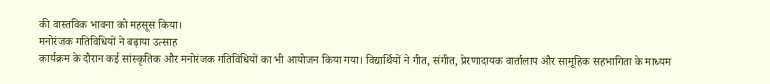की वास्तविक भावना को महसूस किया।
मनोरंजक गतिविधियों ने बढ़ाया उत्साह
कार्यक्रम के दौरान कई सांस्कृतिक और मनोरंजक गतिविधियों का भी आयोजन किया गया। विद्यार्थियों ने गीत, संगीत, प्रेरणादायक वार्तालाप और सामूहिक सहभागिता के माध्यम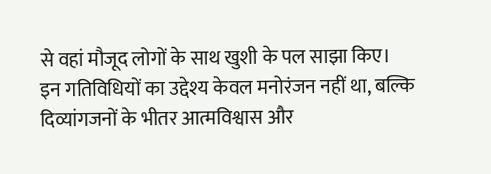से वहां मौजूद लोगों के साथ खुशी के पल साझा किए।
इन गतिविधियों का उद्देश्य केवल मनोरंजन नहीं था, बल्कि दिव्यांगजनों के भीतर आत्मविश्वास और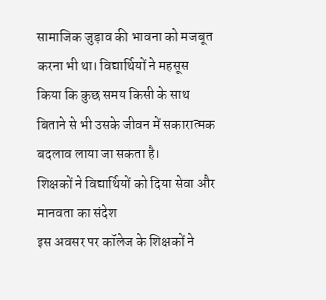सामाजिक जुड़ाव की भावना को मजबूत करना भी था। विद्यार्थियों ने महसूस किया कि कुछ समय किसी के साथ बिताने से भी उसके जीवन में सकारात्मक बदलाव लाया जा सकता है।
शिक्षकों ने विद्यार्थियों को दिया सेवा और मानवता का संदेश
इस अवसर पर कॉलेज के शिक्षकों ने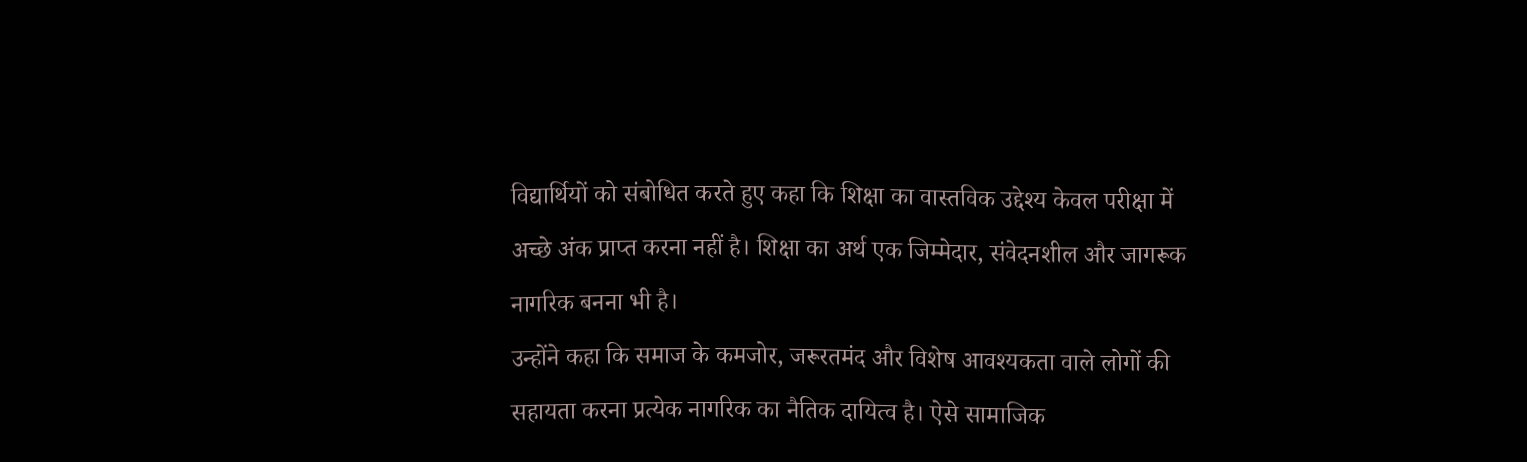विद्यार्थियों को संबोधित करते हुए कहा कि शिक्षा का वास्तविक उद्देश्य केवल परीक्षा में अच्छे अंक प्राप्त करना नहीं है। शिक्षा का अर्थ एक जिम्मेदार, संवेदनशील और जागरूक नागरिक बनना भी है।
उन्होंने कहा कि समाज के कमजोर, जरूरतमंद और विशेष आवश्यकता वाले लोगों की सहायता करना प्रत्येक नागरिक का नैतिक दायित्व है। ऐसे सामाजिक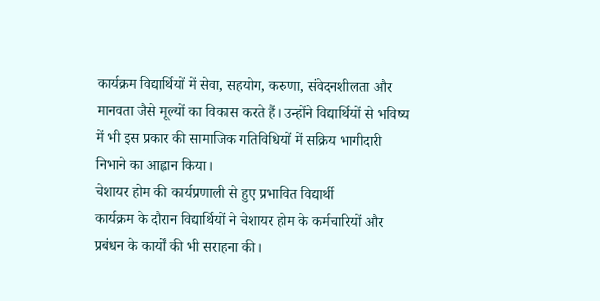कार्यक्रम विद्यार्थियों में सेवा, सहयोग, करुणा, संवेदनशीलता और मानवता जैसे मूल्यों का विकास करते हैं। उन्होंने विद्यार्थियों से भविष्य में भी इस प्रकार की सामाजिक गतिविधियों में सक्रिय भागीदारी निभाने का आह्वान किया।
चेशायर होम की कार्यप्रणाली से हुए प्रभावित विद्यार्थी
कार्यक्रम के दौरान विद्यार्थियों ने चेशायर होम के कर्मचारियों और प्रबंधन के कार्यों की भी सराहना की।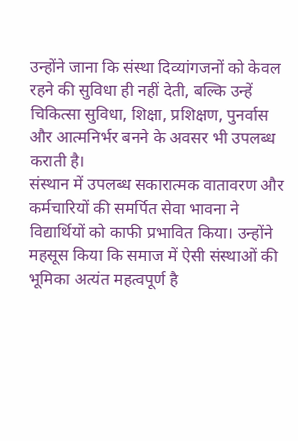उन्होंने जाना कि संस्था दिव्यांगजनों को केवल रहने की सुविधा ही नहीं देती, बल्कि उन्हें चिकित्सा सुविधा, शिक्षा, प्रशिक्षण, पुनर्वास और आत्मनिर्भर बनने के अवसर भी उपलब्ध कराती है।
संस्थान में उपलब्ध सकारात्मक वातावरण और कर्मचारियों की समर्पित सेवा भावना ने विद्यार्थियों को काफी प्रभावित किया। उन्होंने महसूस किया कि समाज में ऐसी संस्थाओं की भूमिका अत्यंत महत्वपूर्ण है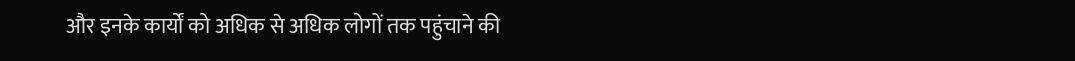और इनके कार्यों को अधिक से अधिक लोगों तक पहुंचाने की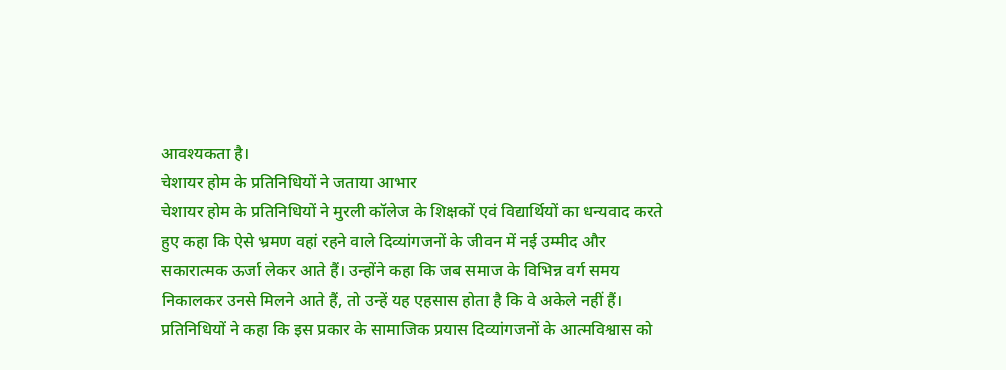आवश्यकता है।
चेशायर होम के प्रतिनिधियों ने जताया आभार
चेशायर होम के प्रतिनिधियों ने मुरली कॉलेज के शिक्षकों एवं विद्यार्थियों का धन्यवाद करते हुए कहा कि ऐसे भ्रमण वहां रहने वाले दिव्यांगजनों के जीवन में नई उम्मीद और सकारात्मक ऊर्जा लेकर आते हैं। उन्होंने कहा कि जब समाज के विभिन्न वर्ग समय निकालकर उनसे मिलने आते हैं, तो उन्हें यह एहसास होता है कि वे अकेले नहीं हैं।
प्रतिनिधियों ने कहा कि इस प्रकार के सामाजिक प्रयास दिव्यांगजनों के आत्मविश्वास को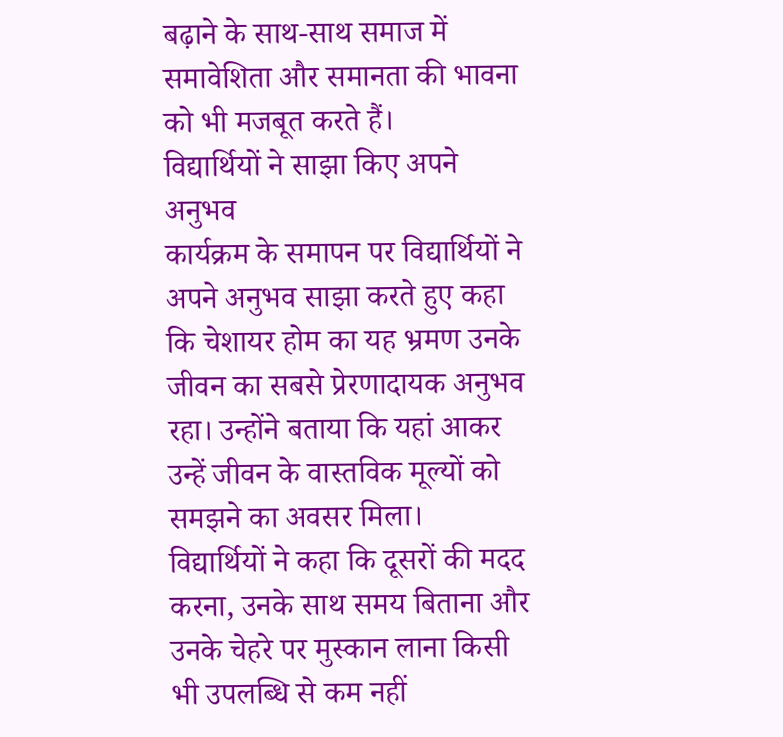बढ़ाने के साथ-साथ समाज में समावेशिता और समानता की भावना को भी मजबूत करते हैं।
विद्यार्थियों ने साझा किए अपने अनुभव
कार्यक्रम के समापन पर विद्यार्थियों ने अपने अनुभव साझा करते हुए कहा कि चेशायर होम का यह भ्रमण उनके जीवन का सबसे प्रेरणादायक अनुभव रहा। उन्होंने बताया कि यहां आकर उन्हें जीवन के वास्तविक मूल्यों को समझने का अवसर मिला।
विद्यार्थियों ने कहा कि दूसरों की मदद करना, उनके साथ समय बिताना और उनके चेहरे पर मुस्कान लाना किसी भी उपलब्धि से कम नहीं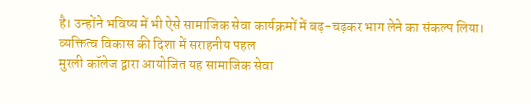है। उन्होंने भविष्य में भी ऐसे सामाजिक सेवा कार्यक्रमों में बढ़-चढ़कर भाग लेने का संकल्प लिया।
व्यक्तित्व विकास की दिशा में सराहनीय पहल
मुरली कॉलेज द्वारा आयोजित यह सामाजिक सेवा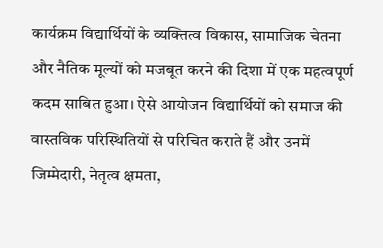कार्यक्रम विद्यार्थियों के व्यक्तित्व विकास, सामाजिक चेतना और नैतिक मूल्यों को मजबूत करने की दिशा में एक महत्वपूर्ण कदम साबित हुआ। ऐसे आयोजन विद्यार्थियों को समाज की वास्तविक परिस्थितियों से परिचित कराते हैं और उनमें जिम्मेदारी, नेतृत्व क्षमता,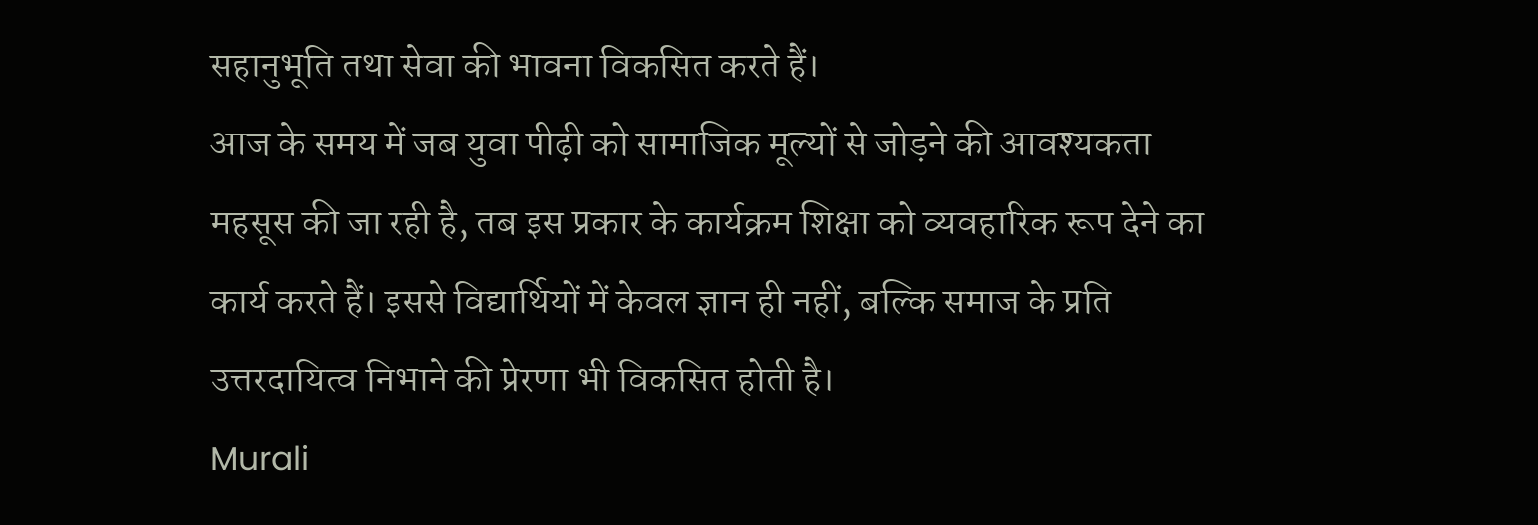सहानुभूति तथा सेवा की भावना विकसित करते हैं।
आज के समय में जब युवा पीढ़ी को सामाजिक मूल्यों से जोड़ने की आवश्यकता महसूस की जा रही है, तब इस प्रकार के कार्यक्रम शिक्षा को व्यवहारिक रूप देने का कार्य करते हैं। इससे विद्यार्थियों में केवल ज्ञान ही नहीं, बल्कि समाज के प्रति उत्तरदायित्व निभाने की प्रेरणा भी विकसित होती है।
Murali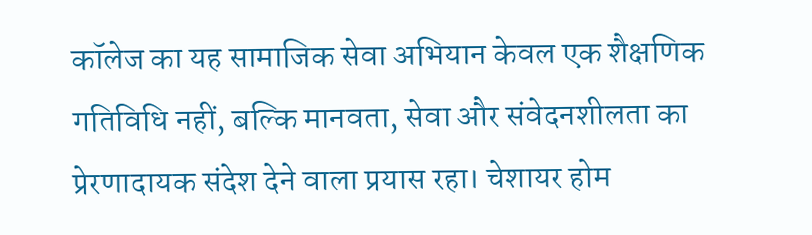कॉलेज का यह सामाजिक सेवा अभियान केवल एक शैक्षणिक गतिविधि नहीं, बल्कि मानवता, सेवा और संवेदनशीलता का प्रेरणादायक संदेश देने वाला प्रयास रहा। चेशायर होम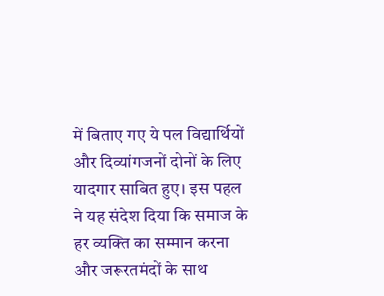में बिताए गए ये पल विद्यार्थियों और दिव्यांगजनों दोनों के लिए यादगार साबित हुए। इस पहल ने यह संदेश दिया कि समाज के हर व्यक्ति का सम्मान करना और जरूरतमंदों के साथ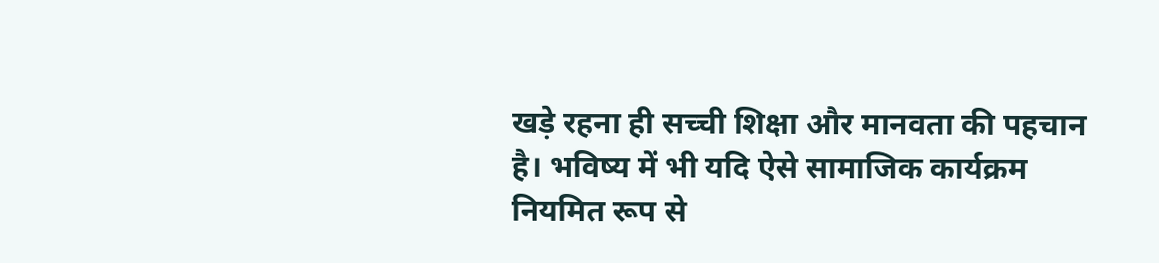खड़े रहना ही सच्ची शिक्षा और मानवता की पहचान है। भविष्य में भी यदि ऐसे सामाजिक कार्यक्रम नियमित रूप से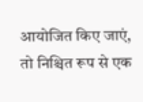आयोजित किए जाएं, तो निश्चित रूप से एक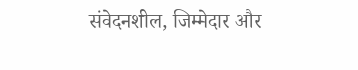संवेदनशील, जिम्मेदार और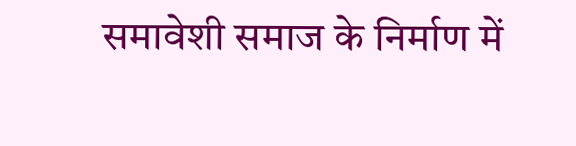समावेशी समाज के निर्माण में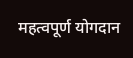महत्वपूर्ण योगदान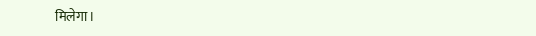मिलेगा।